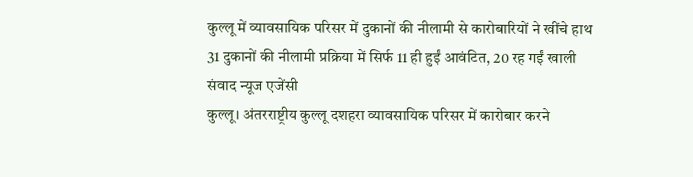कुल्लू में व्यावसायिक परिसर में दुकानों की नीलामी से कारोबारियों ने खींचे हाथ
31 दुकानों की नीलामी प्रक्रिया में सिर्फ 11 ही हुईं आवंटित, 20 रह गईं खाली
संवाद न्यूज एजेंसी
कुल्लू। अंतरराष्ट्रीय कुल्लू दशहरा व्यावसायिक परिसर में कारोबार करने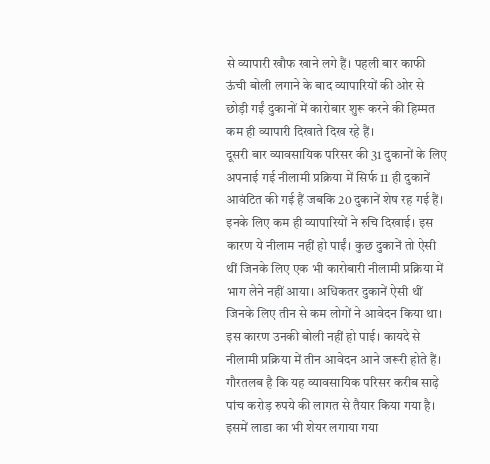से व्यापारी खौफ खाने लगे हैं। पहली बार काफी ऊंची बोली लगाने के बाद व्यापारियों की ओर से छोड़ी गईं दुकानों में कारोबार शुरू करने की हिम्मत कम ही व्यापारी दिखाते दिख रहे हैं।
दूसरी बार व्यावसायिक परिसर की 31 दुकानों के लिए अपनाई गई नीलामी प्रक्रिया में सिर्फ 11 ही दुकानें आवंटित की गई हैं जबकि 20 दुकानें शेष रह गई हैं। इनके लिए कम ही व्यापारियों ने रुचि दिखाई। इस कारण ये नीलाम नहीं हो पाईं। कुछ दुकानें तो ऐसी थीं जिनके लिए एक भी कारोबारी नीलामी प्रक्रिया में भाग लेने नहीं आया। अधिकतर दुकानें ऐसी थीं जिनके लिए तीन से कम लोगों ने आवेदन किया था। इस कारण उनकी बोली नहीं हो पाई। कायदे से नीलामी प्रक्रिया में तीन आवेदन आने जरूरी होते हैं।
गौरतलब है कि यह व्यावसायिक परिसर करीब साढ़े पांच करोड़ रुपये की लागत से तैयार किया गया है। इसमें लाडा का भी शेयर लगाया गया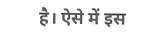है। ऐसे में इस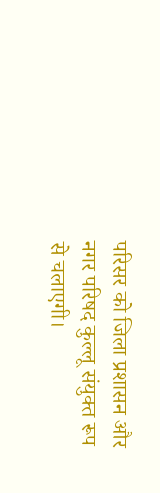परिसर को जिला प्रशासन और नगर परिषद कुल्लू संयुक्त रूप से चलाएगी।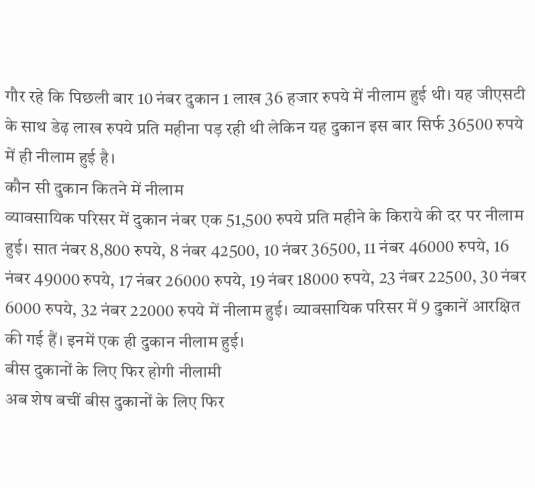गौर रहे कि पिछली बार 10 नंबर दुकान 1 लाख 36 हजार रुपये में नीलाम हुई थी। यह जीएसटी के साथ डेढ़ लाख रुपये प्रति महीना पड़ रही थी लेकिन यह दुकान इस बार सिर्फ 36500 रुपये में ही नीलाम हुई है।
कौन सी दुकान कितने में नीलाम
व्यावसायिक परिसर में दुकान नंबर एक 51,500 रुपये प्रति महीने के किराये की दर पर नीलाम हुई। सात नंबर 8,800 रुपये, 8 नंबर 42500, 10 नंबर 36500, 11 नंबर 46000 रुपये, 16 नंबर 49000 रुपये, 17 नंबर 26000 रुपये, 19 नंबर 18000 रुपये, 23 नंबर 22500, 30 नंबर 6000 रुपये, 32 नंबर 22000 रुपये में नीलाम हुई। व्यावसायिक परिसर में 9 दुकानें आरक्षित की गई हैं। इनमें एक ही दुकान नीलाम हुई।
बीस दुकानों के लिए फिर होगी नीलामी
अब शेष बचीं बीस दुकानों के लिए फिर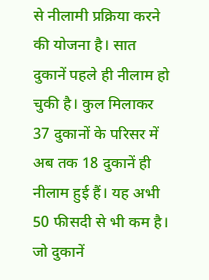से नीलामी प्रक्रिया करने की योजना है। सात दुकानें पहले ही नीलाम हो चुकी है। कुल मिलाकर 37 दुकानों के परिसर में अब तक 18 दुकानें ही नीलाम हुई हैं। यह अभी 50 फीसदी से भी कम है।
जो दुकानें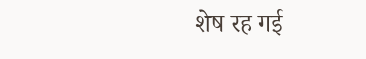शेष रह गई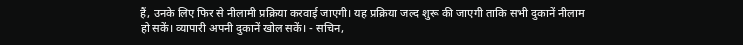हैं, उनके लिए फिर से नीलामी प्रक्रिया करवाई जाएगी। यह प्रक्रिया जल्द शुरू की जाएगी ताकि सभी दुकानें नीलाम हो सकें। व्यापारी अपनी दुकानें खोल सकें। - सचिन,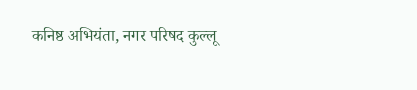कनिष्ठ अभियंता, नगर परिषद कुल्लू